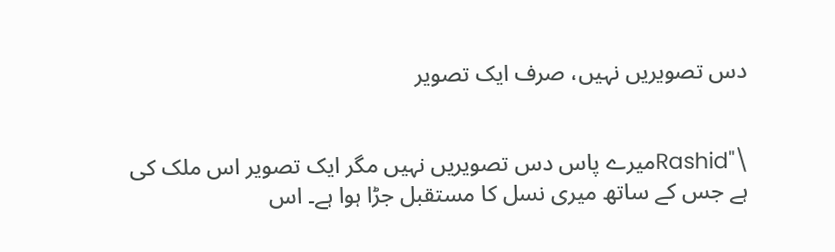دس تصویریں نہیں، صرف ایک تصویر


\"Rashidمیرے پاس دس تصویریں نہیں مگر ایک تصویر اس ملک کی ہے جس کے ساتھ میری نسل کا مستقبل جڑا ہوا ہے۔ اس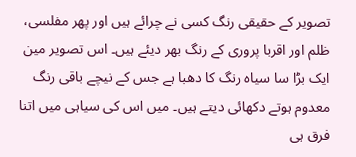تصویر کے حقیقی رنگ کسی نے چرائے ہیں اور پھر مفلسی، ظلم اور اقربا پروری کے رنگ بھر دیئے ہیں۔ اس تصویر مین ایک بڑا سا سیاہ رنگ کا دھبا ہے جس کے نیچے باقی رنگ معدوم ہوتے دکھائی دیتے ہیں۔ میں اس کی سیاہی میں اتنا فرق ہی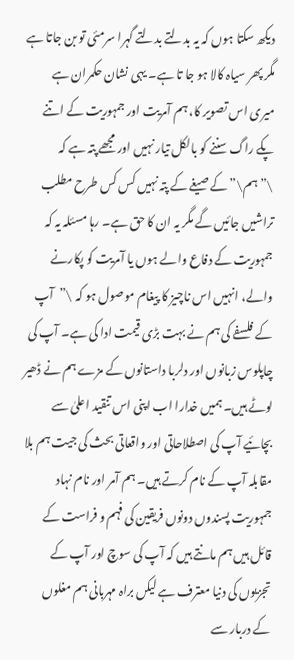دیکھ سکتا ہوں کہ یہ بدلتے بدلتے گہرا سرمئی تو بن جاتا ہے مگر پھر سیاہ کالا ہو جا تا ہے۔ یہی نشان حکمران ہے میری اس تصویر کا، ہم آمریت اور جمہوریت کے اتنے پکے راگ سننے کو بالکل تیار نہیں اور مجھے پتہ ہے کہ \”ہم\” کے صیغے کے پتہ نہیں کس کس طرح مطلب تراشیں جائیں گے مگر یہ ان کا حق ہے۔ رہا مسئلہ یہ کہ جمہوریت کے دفاع والے ہوں یا آمریت کو پکارنے والے، انہیں اس ناچیز کا پیغام موصول ہو کہ \”آپ کے فلسفے کی ہم نے بہت بڑی قیمت ادا کی ہے۔ آپ کی چاپلوس زبانوں اور دلربا داستانوں کے مزے ہم نے ڈھیر لوٹے ہیں۔ ہمیں خدارا اب اپنی اس تنقید اعلیٰ سے بچائیے آپ کی اصطلاحاتی اور واقعاتی بحث کی جیت ہم بلا مقابلہ آپ کے نام کرتے ہیں۔ ہم آمر اور نام نہاد جمہوریت پسندوں دونوں فریقین کی فہم و فراست کے قائل ہیں ہم مانتے ہیں کہ آپ کی سوچ اور آپ کے تجزیوں کی دنیا معترف ہے لیکں براہ مہربانی ہم مغلوں کے دربار سے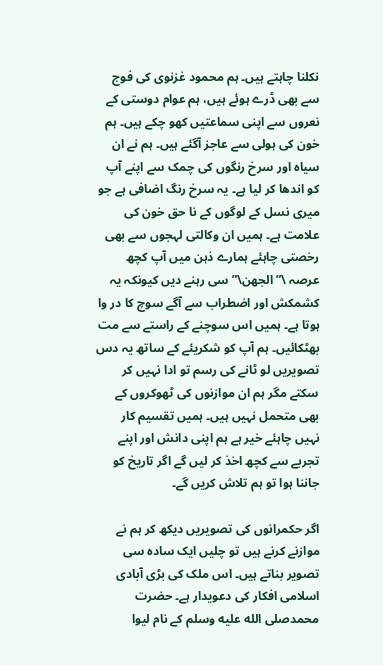نکلنا چاہتے ہیں۔ ہم محمود غزنوی کی فوج سے بھی ڈرے ہوئے ہیں، ہم عوام دوستی کے نعروں سے اپنی سماعتیں کھو چکے ہیں۔ ہم خون کی ہولی سے عاجز آگئے ہیں۔ ہم نے ان سیاہ اور سرخ رنگوں کی چمک سے اپنے آپ کو اندھا کر لیا ہے۔ یہ سرخ رنگ اضافی ہے جو میری نسل کے لوگوں کے نا حق خون کی علامت ہے۔ ہمیں ان وکالتی لہجوں سے بھی رخصتی چاہئے ہمارے ذہن میں آپ کچھ عرصہ \”الجھن\” سی رہنے دیں کیونکہ یہ کشمکش اور اضطراب سے آگے سوچ کا در وا ہوتا ہے۔ ہمیں اس سوچنے کے راستے سے مت بھٹکائیں۔ ہم آپ کو شکریئے کے ساتھ یہ دس تصویریں لو ٹانے کی رسم تو ادا نہیں کر سکتے مگر ہم ان موازنوں کی ٹھوکروں کے بھی متحمل نہیں ہیں۔ ہمیں تقسیم کار نہیں چاہئے خیر ہے ہم اپنی دانش اور اپنے تجربے سے کچھ اخذ کر لیں گے اگر تاریخ کو جاننا ہوا تو ہم تلاش کریں گے۔

اگر حکمرانوں کی تصویریں دیکھ کر ہم نے موازنے کرنے ہیں تو چلیں ایک سادہ سی تصویر بناتے ہیں۔ اس ملک کی بڑی آبادی اسلامی افکار کی دعویدار ہے۔ حضرت محمدصلى الله عليه وسلم کے نام لیوا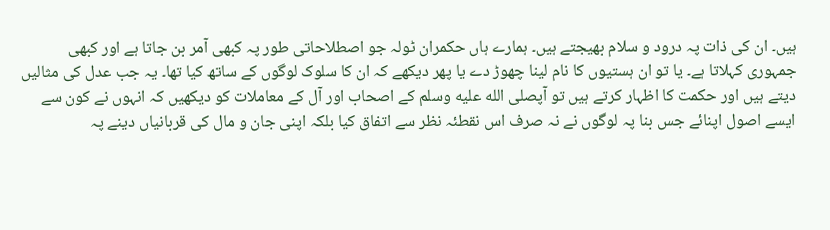ہیں۔ ان کی ذات پہ درود و سلام بھیجتے ہیں۔ ہمارے ہاں حکمران ٹولہ جو اصطلاحاتی طور پہ کبھی آمر بن جاتا ہے اور کبھی جمہوری کہلاتا ہے۔ یا تو ان ہستیوں کا نام لینا چھوڑ دے یا پھر دیکھے کہ ان کا سلوک لوگوں کے ساتھ کیا تھا۔ یہ جب عدل کی مثالیں دیتے ہیں اور حکمت کا اظہار کرتے ہیں تو آپصلى الله عليه وسلم کے اصحاب اور آل کے معاملات کو دیکھیں کہ انہوں نے کون سے ایسے اصول اپنائے جس بنا پہ لوگوں نے نہ صرف اس نقطئہ نظر سے اتفاق کیا بلکہ اپنی جان و مال کی قربانیاں دینے پہ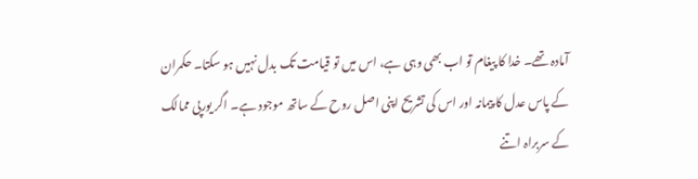آمادہ تھے۔ خدا کا پیغام تو اب بھی وہی ہے، اس میں تو قیامت تک بدل نہیں ہو سکتا۔ حکمران کے پاس عدل کا پیمانہ اور اس کی تشریح اپنی اصل روح کے ساتھ موجود ہے۔ اگر یورپی ممالک کے سربراہ اتنے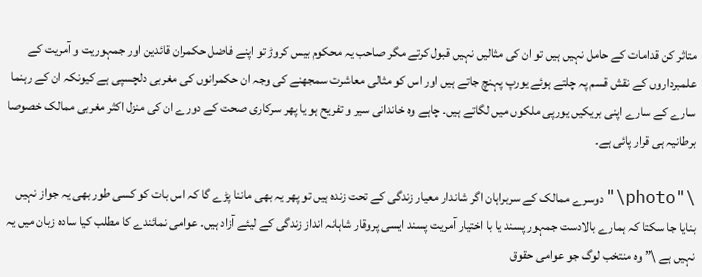متاثر کن قدامات کے حامل نہیں ہیں تو ان کی مثالیں نہیں قبول کرتے مگر صاحب یہ محکوم بیس کروڑ تو اپنے فاضل حکمران قائدین اور جمہوریت و آمریت کے علمبرداروں کے نقش قسم پہ چلتے ہوئے یورپ پہنچ جاتے ہیں اور اس کو مثالی معاشرت سمجھنے کی وجہ ان حکمرانوں کی مغربی دلچسپی ہے کیونکہ ان کے رہنما سارے کے سارے اپنی بریکیں یورپی ملکوں میں لگاتے ہیں۔ چاہے وہ خاندانی سیر و تفریح ہو یا پھر سرکاری صحت کے دورے ان کی منزل اکثر مغربی ممالک خصوصا برطانیہ ہی قرار پائی ہے۔

\"photo\"دوسرے ممالک کے سربراہان اگر شاندار معیار زندگی کے تحت زندہ ہیں تو پھر یہ بھی ماننا پڑے گا کہ اس بات کو کسی طور بھی یہ جواز نہیں بنایا جا سکتا کہ ہمارے بالادست جمہور پسند یا با اختیار آمریت پسند ایسی پروقار شاہانہ انداز زندگی کے لیئے آزاد ہیں۔ عوامی نمائندے کا مطلب کیا سادہ زبان میں یہ نہیں ہے \” وہ منتخب لوگ جو عوامی حقوق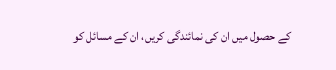کے حصول میں ان کی نمائندگی کریں، ان کے مسائل کو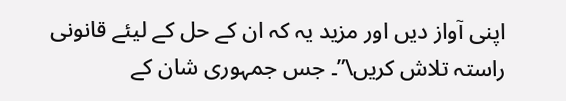اپنی آواز دیں اور مزید یہ کہ ان کے حل کے لیئے قانونی راستہ تلاش کریں\”۔ جس جمہوری شان کے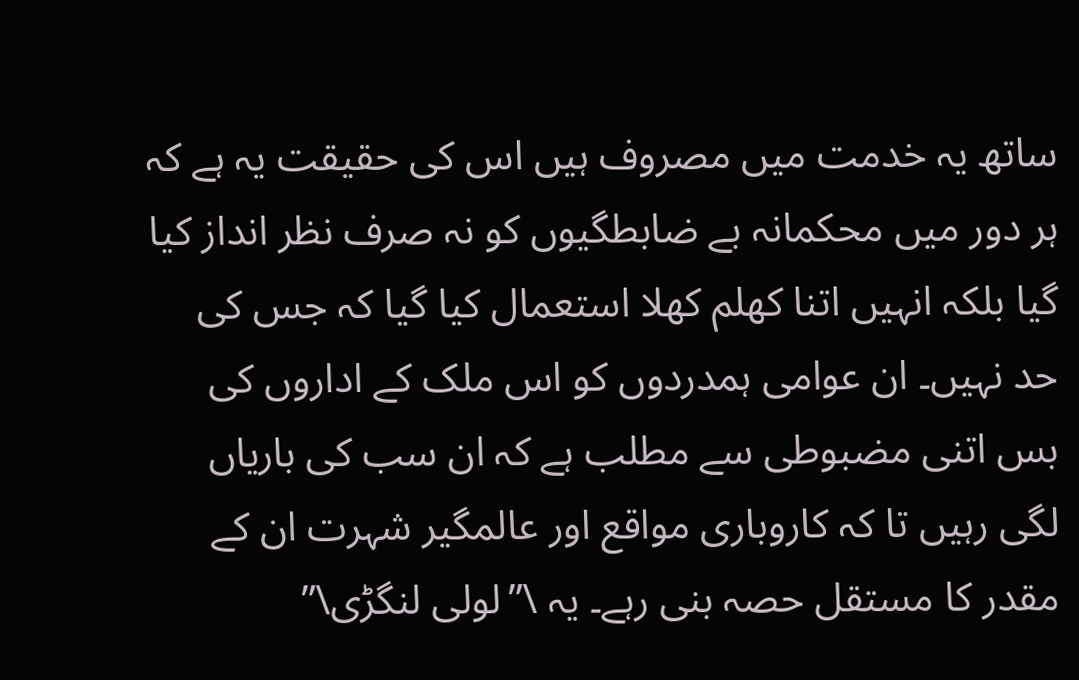ساتھ یہ خدمت میں مصروف ہیں اس کی حقیقت یہ ہے کہ ہر دور میں محکمانہ بے ضابطگیوں کو نہ صرف نظر انداز کیا گیا بلکہ انہیں اتنا کھلم کھلا استعمال کیا گیا کہ جس کی حد نہیں۔ ان عوامی ہمدردوں کو اس ملک کے اداروں کی بس اتنی مضبوطی سے مطلب ہے کہ ان سب کی باریاں لگی رہیں تا کہ کاروباری مواقع اور عالمگیر شہرت ان کے مقدر کا مستقل حصہ بنی رہے۔ یہ \”لولی لنگڑی\”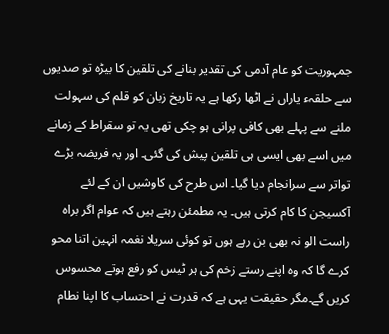جمہوریت کو عام آدمی کی تقدیر بنانے کی تلقین کا بیڑہ تو صدیوں سے حلقہء یاراں نے اٹھا رکھا ہے یہ تاریخ زبان کو قلم کی سہولت ملنے سے پہلے بھی کافی پرانی ہو چکی تھی یہ تو سقراط کے زمانے میں اسے بھی ایسی ہی تلقین پیش کی گئی۔ اور یہ فریضہ بڑے تواتر سے سرانجام دیا گیا۔ اس طرح کی کاوشیں ان کے لئے آکسیجن کا کام کرتی ہیں۔ یہ مطمئن رہتے ہیں کہ عوام اگر براہ راست الو نہ بھی بن رہے ہوں تو کوئی سریلا نغمہ انہین اتنا محو کرے گا کہ وہ اپنے رستے زخم کی ہر ٹیس کو رفع ہوتے محسوس کریں گے۔مگر حقیقت یہی ہے کہ قدرت نے احتساب کا اپنا نطام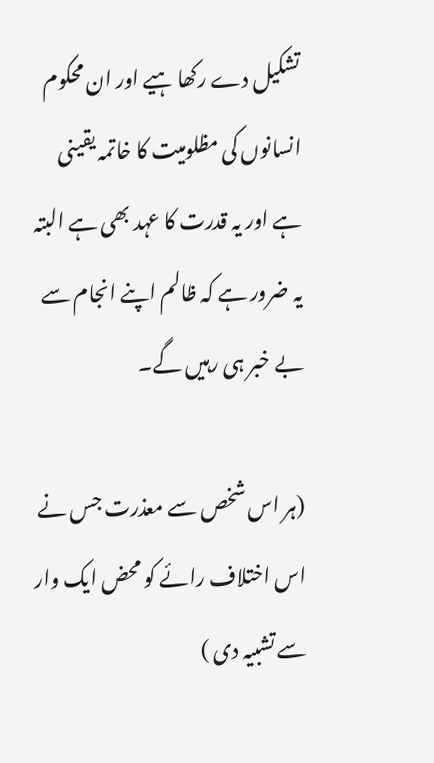تشکیل دے رکھا ہیے اور ان محکوم انسانوں کی مظلومیت کا خاتمہ یقینی ہے اور یہ قدرت کا عہد بھی ہے البتہ یہ ضرور ہے کہ ظالم اپنے انجام سے بے خبر ہی رہیں گے۔

(ہر اس شخص سے معذرت جس نے اس اختلاف رائے کو محض ایک وار سے تشبیہ دی )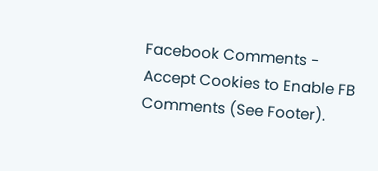Facebook Comments - Accept Cookies to Enable FB Comments (See Footer).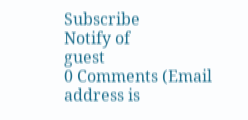Subscribe
Notify of
guest
0 Comments (Email address is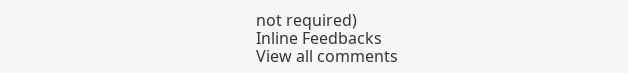not required)
Inline Feedbacks
View all comments